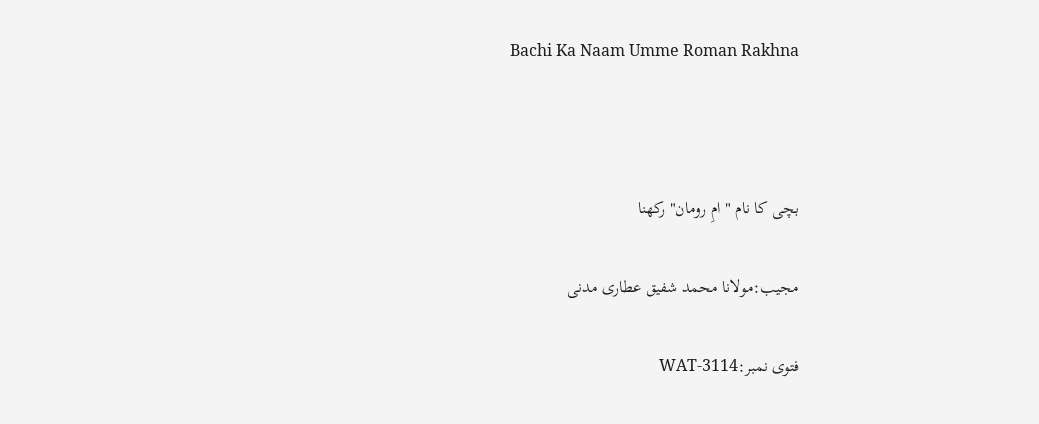Bachi Ka Naam Umme Roman Rakhna



بچی کا نام "امِ رومان" رکھنا

مجیب:مولانا محمد شفیق عطاری مدنی

فتوی نمبر:WAT-3114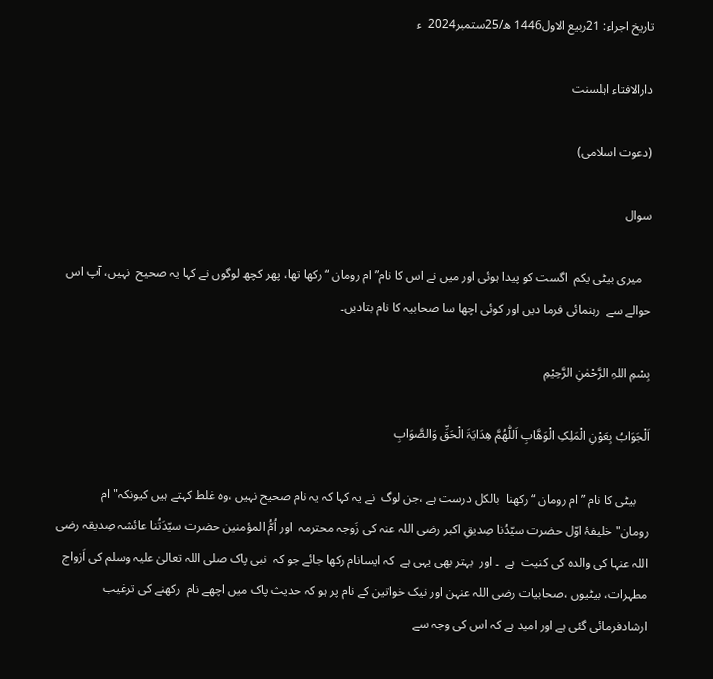تاریخ اجراء: 21ربیع الاول1446 ھ/25ستمبر2024  ء

دارالافتاء اہلسنت

(دعوت اسلامی)

سوال

   میری بیٹی یکم  اگست کو پیدا ہوئی اور میں نے اس کا نام” ام رومان “رکھا تھا، پھر کچھ لوگوں نے کہا یہ صحیح  نہیں، آپ اس حوالے سے  رہنمائی فرما دیں اور کوئی اچھا سا صحابیہ کا نام بتادیں۔

بِسْمِ اللہِ الرَّحْمٰنِ الرَّحِیْمِ

اَلْجَوَابُ بِعَوْنِ الْمَلِکِ الْوَھَّابِ اَللّٰھُمَّ ھِدَایَۃَ الْحَقِّ وَالصَّوَابِ

    بیٹی کا نام ”ام رومان “ رکھنا  بالکل درست ہے ،جن لوگ  نے یہ کہا کہ یہ نام صحیح نہیں ،وہ غلط کہتے ہیں کیونکہ" ام رومان"خلیفۂ اوّل حضرت سیّدُنا صِدیقِ اکبر رضی اللہ عنہ کی زَوجہ محترمہ  اور اُمُّ المؤمنین حضرت سیّدَتُنا عائشہ صِدیقہ رضی اللہ عنہا کی والدہ کی کنیت  ہے  ۔ اور  بہتر بھی یہی ہے  کہ ایسانام رکھا جائے جو کہ  نبی پاک صلی اللہ تعالیٰ علیہ وسلم کی اَزواج مطہرات، بیٹیوں ،صحابیات رضی اللہ عنہن اور نیک خواتین کے نام پر ہو کہ حدیث پاک میں اچھے نام  رکھنے کی ترغیب ارشادفرمائی گئی ہے اور امید ہے کہ اس کی وجہ سے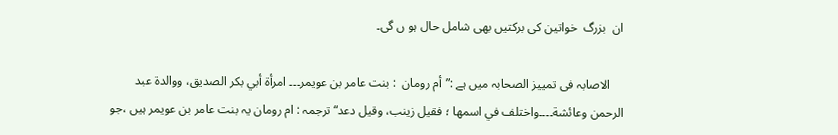ان  بزرگ  خواتین کی برکتیں بھی شامل حال ہو ں گی۔

    الاصابہ فی تمییز الصحابہ میں ہے :”أم رومان  : بنت عامر بن عويمر۔۔۔ امرأة أبي بكر الصديق، ووالدة عبد الرحمن وعائشة۔۔۔۔واختلف في اسمها ؛ فقيل زينب، وقيل دعد“ترجمہ : ام رومان یہ بنت عامر بن عویمر ہیں ،جو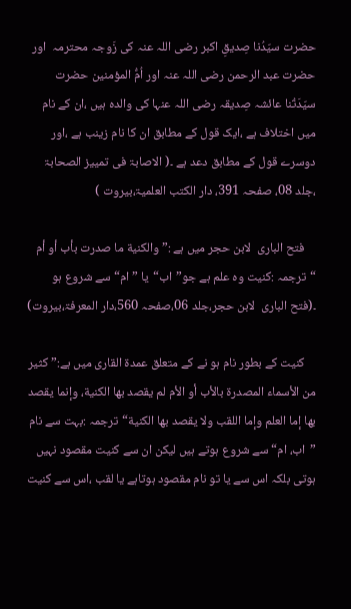حضرت سیّدُنا صِدیقِ اکبر رضی اللہ عنہ کی زَوجہ محترمہ  اور حضرت عبد الرحمن رضی اللہ عنہ اور اُمُّ المؤمنین حضرت سیّدَتُنا عائشہ صِدیقہ رضی اللہ عنہا کی والدہ ہیں ،ان کے نام میں اختلاف ہے ،ایک قول کے مطابق ان کا نام زینب ہے ،اور دوسرے قول کے مطابق دعد ہے ۔( الاصابۃ فی تمییز الصحابۃ ،جلد 08، صفحہ 391، دار الکتب العلمیۃ،بیروت )

    فتح الباری  لابن حجر میں ہے :” والكنية ما صدرت بأب أو أم “ترجمہ :کنیت وہ علم ہے جو”اب“یا ”ام“ سے شروع ہو ۔(فتح الباری  لابن حجر،جلد 06،صفحہ 560،دار المعرفۃ،بیروت)

    کنیت کے بطور نام ہو نے کے متعلق عمدۃ القاری میں ہے:” كثير من الأسماء المصدرة بالأب أو الأم لم يقصد بها الكنية، وإنما يقصد بها إما العلم وإما اللقب ولا يقصد بها الكنية“ترجمہ :بہت سے نام ”اب، ام“سے شروع ہوتے ہیں لیکن ان سے کنیت مقصود نہیں ہوتی بلکہ اس سے یا تو نام مقصود ہوتاہے یا لقب ،اس سے کنیت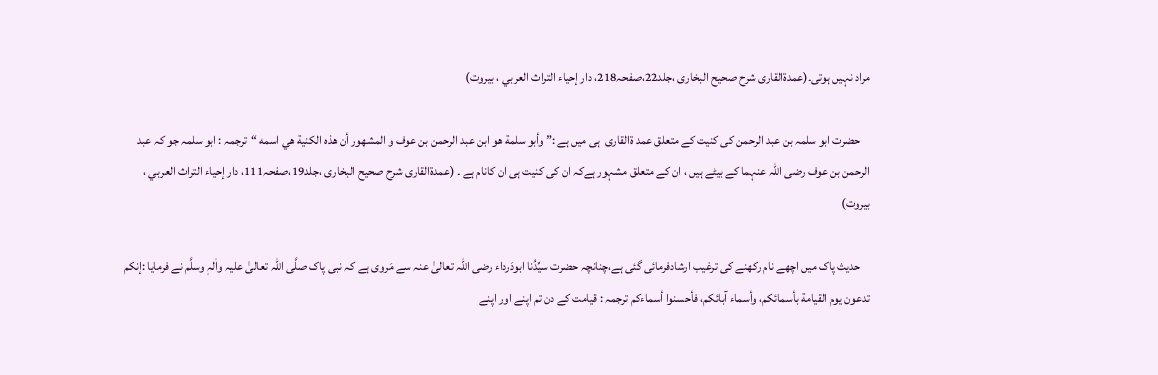مراد نہیں ہوتی۔(عمدۃالقاری شرح صحیح البخاری ،جلد22،صفحہ218، دار إحياء التراث العربي ، بیروت)

    حضرت ابو سلمہ بن عبد الرحمن کی کنیت کے متعلق عمد ۃالقاری  ہی میں ہے :” وأبو سلمة هو ابن عبد الرحمن بن عوف و المشهور أن هذه الكنية هي اسمه “ترجمہ : ابو سلمہ جو کہ عبد الرحمن بن عوف رضی اللہ عنہما کے بیٹے ہیں ، ان کے متعلق مشہور ہےکہ ان کی کنیت ہی ان کانام ہے ۔ (عمدۃالقاری شرح صحیح البخاری ،جلد19،صفحہ111، دار إحياء التراث العربي ، بیروت)

    حدیث پاک میں اچھے نام رکھنے کی ترغیب ارشادفرمائی گئی ہے،چنانچہ حضرت سیِّدُنا ابودَرداء رضی اللہ تعالیٰ عنہ سے مَروی ہے کہ نبی پاک صلَّی اللہ تعالیٰ علیہ واٰلہٖ وسلَّم نے فرمایا :إنكم تدعون يوم القيامة بأسمائكم، وأسماء آبائكم، فأحسنوا أسماءكم ترجمہ : قیامت کے دن تم اپنے اور اپنے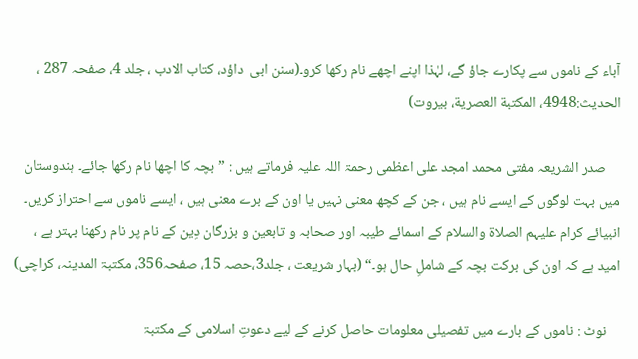آباء کے ناموں سے پکارے جاؤ گے، لہٰذا اپنے اچھے نام رکھا کرو۔(سنن ابی  داؤد، کتاب الادب ، جلد 4، صفحہ 287 ، الحدیث:4948، المكتبة العصرية، بيروت)

    صدر الشریعہ مفتی محمد امجد علی اعظمی رحمۃ اللہ علیہ فرماتے ہیں : ”بچہ کا اچھا نام رکھا جائے۔ ہندوستان میں بہت لوگوں کے ایسے نام ہیں ، جن کے کچھ معنی نہیں یا اون کے برے معنی ہیں ، ایسے ناموں سے احتراز کریں۔ انبیائے کرام علیہم الصلاۃ والسلام کے اسمائے طیبہ اور صحابہ و تابعین و بزرگان دِین کے نام پر نام رکھنا بہتر ہے ، امید ہے کہ اون کی برکت بچہ کے شاملِ حال ہو۔“ (بہار شریعت ، جلد3،حصہ 15، صفحہ356، مکتبۃ المدینہ، کراچی)

    نوٹ : ناموں کے بارے میں تفصیلی معلومات حاصل کرنے کے لیے دعوتِ اسلامی کے مکتبۃ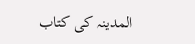المدینہ کی کتاب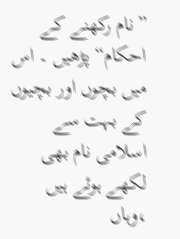”نام رکھنے کے احکام“ پڑھیں ۔ اس میں بچوں اور بچیوں کے بہت سے اسلامی نام بھی لکھے ہوئے ہیں ،وہاں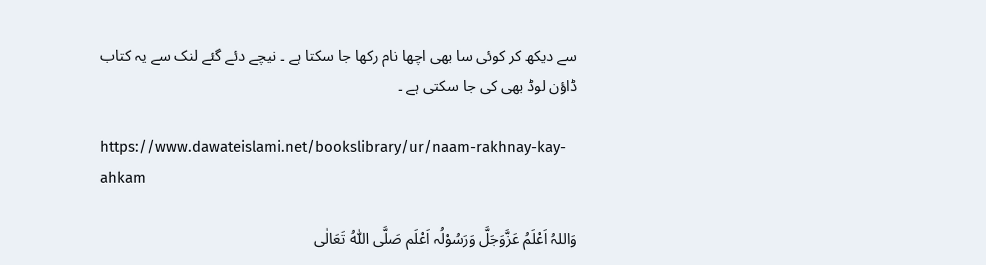سے دیکھ کر کوئی سا بھی اچھا نام رکھا جا سکتا ہے ۔ نیچے دئے گئے لنک سے یہ کتاب ڈاؤن لوڈ بھی کی جا سکتی ہے ۔

https://www.dawateislami.net/bookslibrary/ur/naam-rakhnay-kay-ahkam

وَاللہُ اَعْلَمُ عَزَّوَجَلَّ وَرَسُوْلُہ اَعْلَم صَلَّی اللّٰہُ تَعَالٰی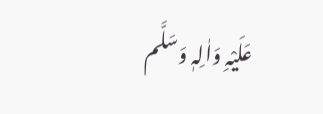عَلَیْہِ وَاٰلِہٖ وَسَلَّم